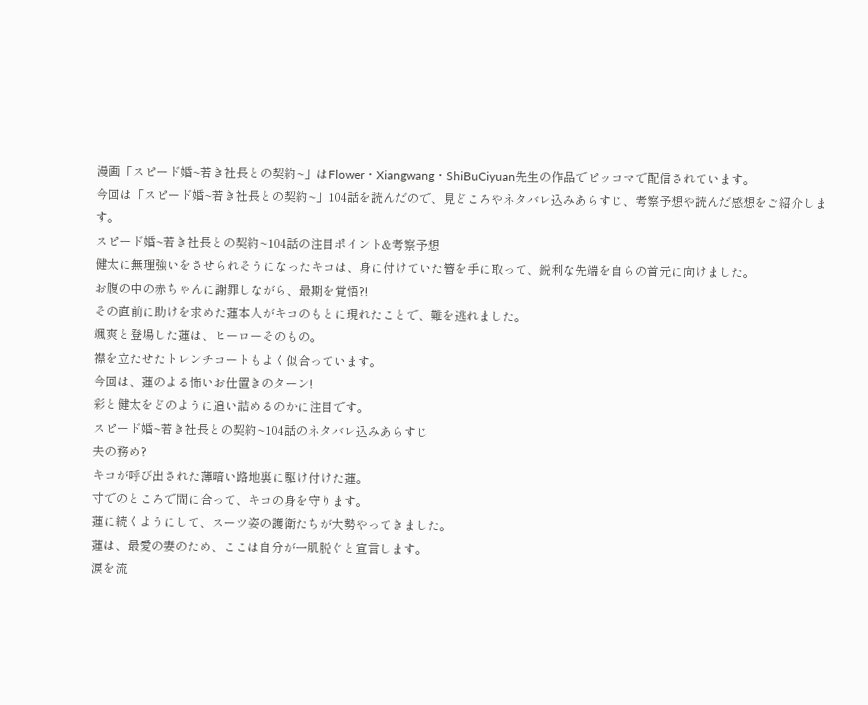漫画「スピード婚~若き社長との契約~」はFlower・Xiangwang・ShiBuCiyuan先生の作品でピッコマで配信されています。
今回は「スピード婚~若き社長との契約~」104話を読んだので、見どころやネタバレ込みあらすじ、考察予想や読んだ感想をご紹介します。
スピード婚~若き社長との契約~104話の注目ポイント&考察予想
健太に無理強いをさせられそうになったキコは、身に付けていた簪を手に取って、鋭利な先端を自らの首元に向けました。
お腹の中の赤ちゃんに謝罪しながら、最期を覚悟?!
その直前に助けを求めた蓮本人がキコのもとに現れたことで、難を逃れました。
颯爽と登場した蓮は、ヒーローそのもの。
襟を立たせたトレンチコートもよく似合っています。
今回は、蓮のよる怖いお仕置きのターン!
彩と健太をどのように追い詰めるのかに注目です。
スピード婚~若き社長との契約~104話のネタバレ込みあらすじ
夫の務め?
キコが呼び出された薄暗い路地裏に駆け付けた蓮。
寸でのところで間に合って、キコの身を守ります。
蓮に続くようにして、スーツ姿の護衛たちが大勢やってきました。
蓮は、最愛の妻のため、ここは自分が一肌脱ぐと宣言します。
涙を流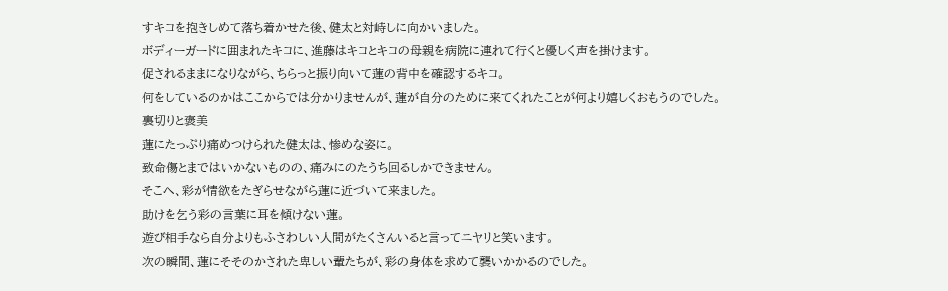すキコを抱きしめて落ち着かせた後、健太と対峙しに向かいました。
ボディーガードに囲まれたキコに、進藤はキコとキコの母親を病院に連れて行くと優しく声を掛けます。
促されるままになりながら、ちらっと振り向いて蓮の背中を確認するキコ。
何をしているのかはここからでは分かりませんが、蓮が自分のために来てくれたことが何より嬉しくおもうのでした。
裏切りと褒美
蓮にたっぷり痛めつけられた健太は、惨めな姿に。
致命傷とまではいかないものの、痛みにのたうち回るしかできません。
そこへ、彩が情欲をたぎらせながら蓮に近づいて来ました。
助けを乞う彩の言葉に耳を傾けない蓮。
遊び相手なら自分よりもふさわしい人間がたくさんいると言ってニヤリと笑います。
次の瞬間、蓮にそそのかされた卑しい輩たちが、彩の身体を求めて襲いかかるのでした。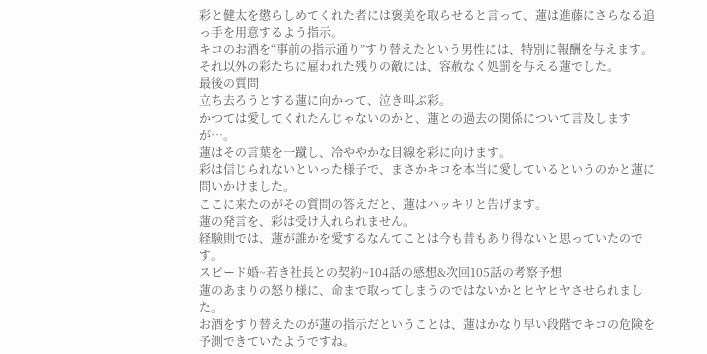彩と健太を懲らしめてくれた者には褒美を取らせると言って、蓮は進藤にさらなる追っ手を用意するよう指示。
キコのお酒を“事前の指示通り”すり替えたという男性には、特別に報酬を与えます。
それ以外の彩たちに雇われた残りの敵には、容赦なく処罰を与える蓮でした。
最後の質問
立ち去ろうとする蓮に向かって、泣き叫ぶ彩。
かつては愛してくれたんじゃないのかと、蓮との過去の関係について言及しますが…。
蓮はその言葉を一蹴し、冷ややかな目線を彩に向けます。
彩は信じられないといった様子で、まさかキコを本当に愛しているというのかと蓮に問いかけました。
ここに来たのがその質問の答えだと、蓮はハッキリと告げます。
蓮の発言を、彩は受け入れられません。
経験則では、蓮が誰かを愛するなんてことは今も昔もあり得ないと思っていたのです。
スピード婚~若き社長との契約~104話の感想&次回105話の考察予想
蓮のあまりの怒り様に、命まで取ってしまうのではないかとヒヤヒヤさせられました。
お酒をすり替えたのが蓮の指示だということは、蓮はかなり早い段階でキコの危険を予測できていたようですね。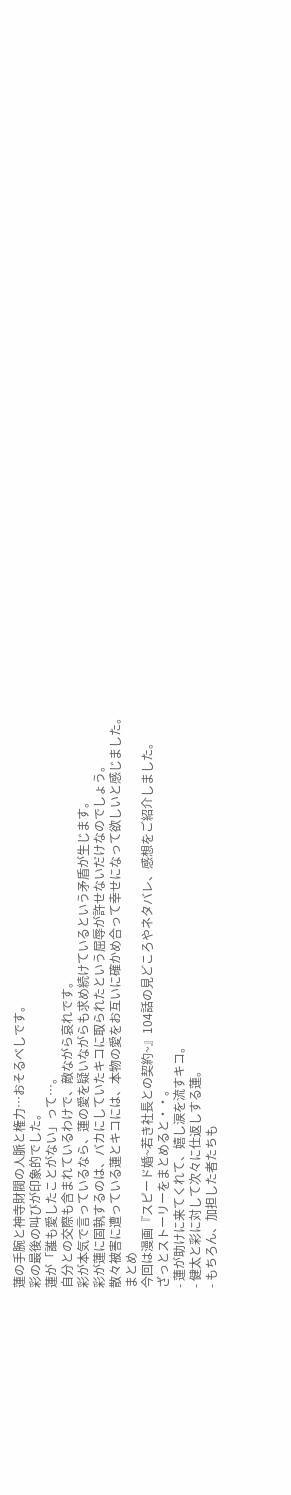蓮の手腕と神寺財閥の人脈と権力…おそるべしです。
彩の最後の叫びが印象的でした。
蓮が「誰も愛したことがない」って…。
自分との交際も含まれているわけで、敵ながら哀れです。
彩が本気で言っているなら、蓮の愛を疑いながらも求め続けているという矛盾が生じます。
彩が蓮に固執するのは、バカにしていたキコに取られたという屈辱が許せないだけなのでしょう。
散々被害に遭っている蓮とキコには、本物の愛をお互いに確かめ合って幸せになって欲しいと感じました。
まとめ
今回は漫画『スピード婚~若き社長との契約~』104話の見どころやネタバレ、感想をご紹介しました。
ざっとストーリーをまとめると・・。
- 蓮が助けに来てくれて、嬉し涙を流すキコ。
- 健太と彩に対して次々に仕返しする蓮。
- もちろん、加担した者たちも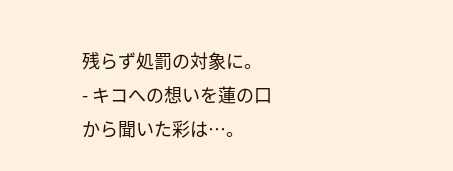残らず処罰の対象に。
- キコへの想いを蓮の口から聞いた彩は…。